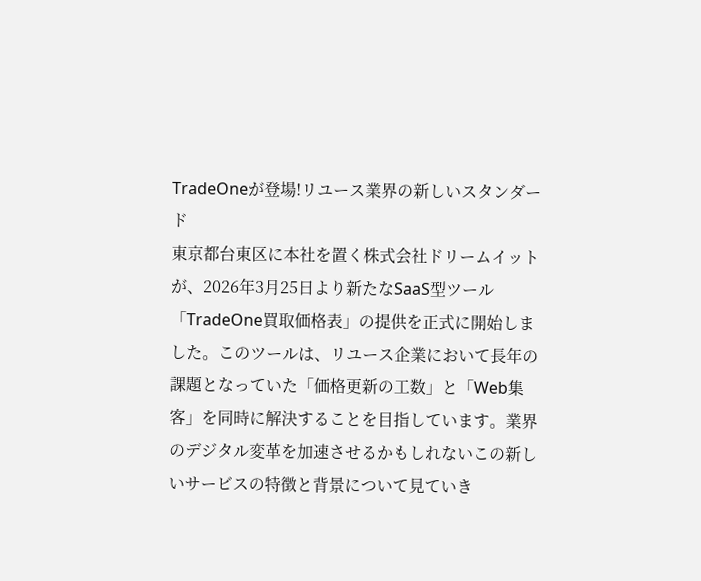TradeOneが登場!リユース業界の新しいスタンダード
東京都台東区に本社を置く株式会社ドリームイットが、2026年3月25日より新たなSaaS型ツール「TradeOne買取価格表」の提供を正式に開始しました。このツールは、リユース企業において長年の課題となっていた「価格更新の工数」と「Web集客」を同時に解決することを目指しています。業界のデジタル変革を加速させるかもしれないこの新しいサービスの特徴と背景について見ていき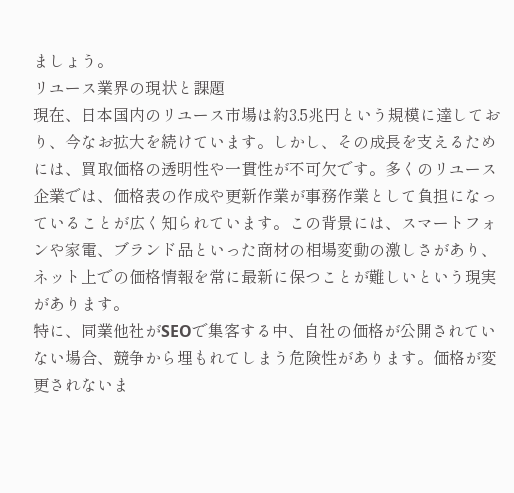ましょう。
リユース業界の現状と課題
現在、日本国内のリユース市場は約3.5兆円という規模に達しており、今なお拡大を続けています。しかし、その成長を支えるためには、買取価格の透明性や一貫性が不可欠です。多くのリユース企業では、価格表の作成や更新作業が事務作業として負担になっていることが広く知られています。この背景には、スマートフォンや家電、ブランド品といった商材の相場変動の激しさがあり、ネット上での価格情報を常に最新に保つことが難しいという現実があります。
特に、同業他社がSEOで集客する中、自社の価格が公開されていない場合、競争から埋もれてしまう危険性があります。価格が変更されないま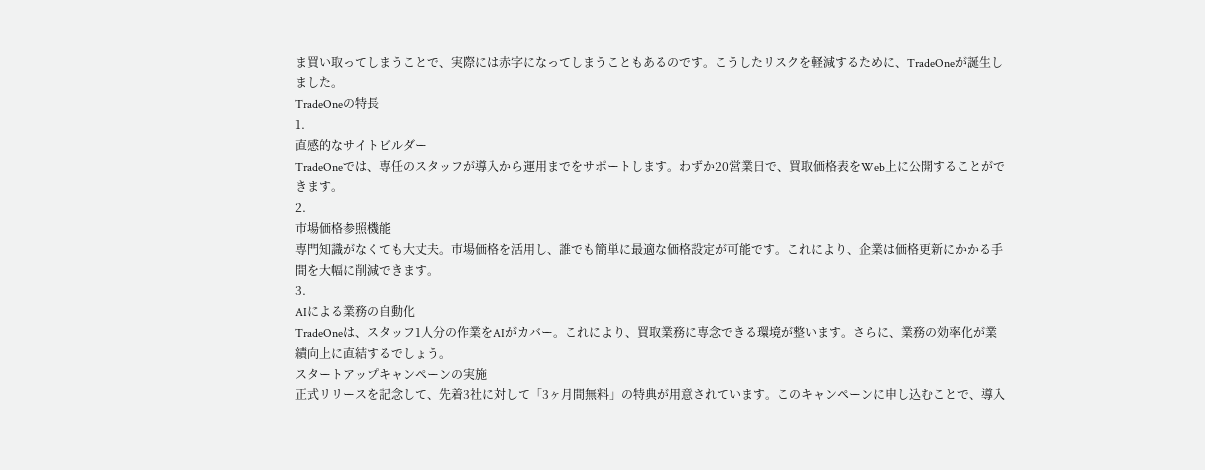ま買い取ってしまうことで、実際には赤字になってしまうこともあるのです。こうしたリスクを軽減するために、TradeOneが誕生しました。
TradeOneの特長
1.
直感的なサイトビルダー
TradeOneでは、専任のスタッフが導入から運用までをサポートします。わずか20営業日で、買取価格表をWeb上に公開することができます。
2.
市場価格参照機能
専門知識がなくても大丈夫。市場価格を活用し、誰でも簡単に最適な価格設定が可能です。これにより、企業は価格更新にかかる手間を大幅に削減できます。
3.
AIによる業務の自動化
TradeOneは、スタッフ1人分の作業をAIがカバー。これにより、買取業務に専念できる環境が整います。さらに、業務の効率化が業績向上に直結するでしょう。
スタートアップキャンペーンの実施
正式リリースを記念して、先着3社に対して「3ヶ月間無料」の特典が用意されています。このキャンペーンに申し込むことで、導入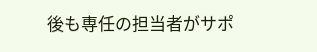後も専任の担当者がサポ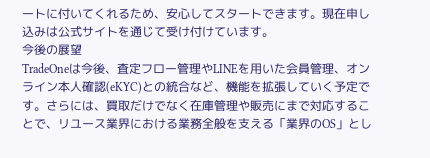ートに付いてくれるため、安心してスタートできます。現在申し込みは公式サイトを通じて受け付けています。
今後の展望
TradeOneは今後、査定フロー管理やLINEを用いた会員管理、オンライン本人確認(eKYC)との統合など、機能を拡張していく予定です。さらには、買取だけでなく在庫管理や販売にまで対応することで、リユース業界における業務全般を支える「業界のOS」とし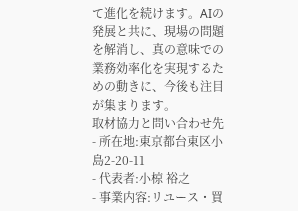て進化を続けます。AIの発展と共に、現場の問題を解消し、真の意味での業務効率化を実現するための動きに、今後も注目が集まります。
取材協力と問い合わせ先
- 所在地:東京都台東区小島2-20-11
- 代表者:小椋 裕之
- 事業内容:リユース・買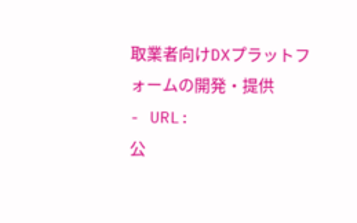取業者向けDXプラットフォームの開発・提供
- URL:
公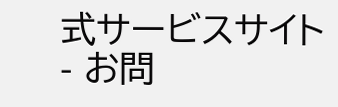式サービスサイト
- お問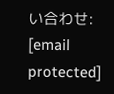い合わせ:
[email protected]